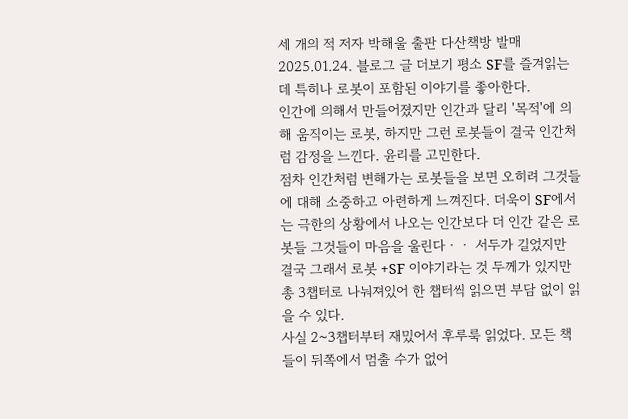세 개의 적 저자 박해울 출판 다산책방 발매 2025.01.24. 블로그 글 더보기 평소 SF를 즐겨읽는데 특히나 로봇이 포함된 이야기를 좋아한다.
인간에 의해서 만들어졌지만 인간과 달리 '목적'에 의해 움직이는 로봇, 하지만 그런 로봇들이 결국 인간처럼 감정을 느낀다. 윤리를 고민한다.
점차 인간처럼 변해가는 로봇들을 보면 오히려 그것들에 대해 소중하고 아련하게 느껴진다. 더욱이 SF에서는 극한의 상황에서 나오는 인간보다 더 인간 같은 로봇들 그것들이 마음을 울린다ㆍㆍ 서두가 길었지만 결국 그래서 로봇 +SF 이야기라는 것 두께가 있지만 총 3챕터로 나눠져있어 한 챕터씩 읽으면 부담 없이 읽을 수 있다.
사실 2~3챕터부터 재밌어서 후루룩 읽었다. 모든 책들이 뒤쪽에서 멈출 수가 없어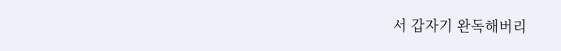서 갑자기 완독해버리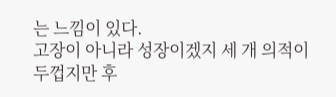는 느낌이 있다.
고장이 아니라 성장이겠지 세 개 의적이 두껍지만 후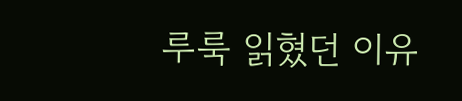루룩 읽혔던 이유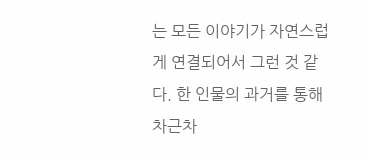는 모든 이야기가 자연스럽게 연결되어서 그런 것 같다. 한 인물의 과거를 통해 차근차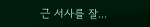근 서사를 잘...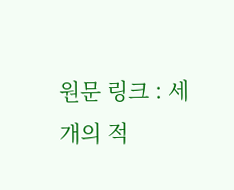원문 링크 : 세 개의 적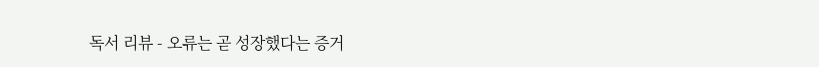독서 리뷰 - 오류는 곧 성장했다는 증거